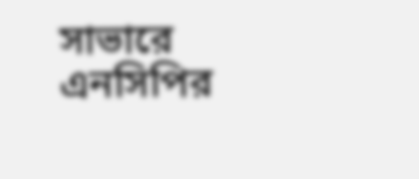সাভারে এনসিপির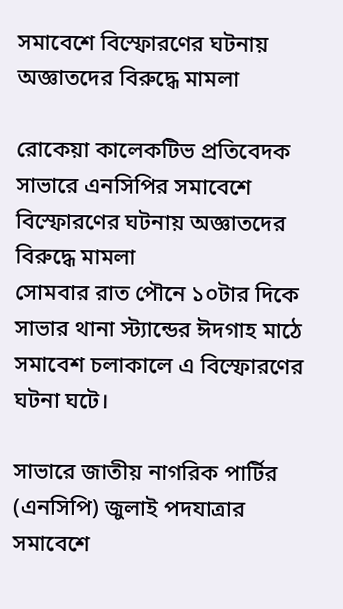সমাবেশে বিস্ফোরণের ঘটনায় অজ্ঞাতদের বিরুদ্ধে মামলা

রোকেয়া কালেকটিভ প্রতিবেদক
সাভারে এনসিপির সমাবেশে বিস্ফোরণের ঘটনায় অজ্ঞাতদের বিরুদ্ধে মামলা
সোমবার রাত পৌনে ১০টার দিকে সাভার থানা স্ট্যান্ডের ঈদগাহ মাঠে সমাবেশ চলাকালে এ বিস্ফোরণের ঘটনা ঘটে।

সাভারে জাতীয় নাগরিক পার্টির (এনসিপি) জুলাই পদযাত্রার সমাবেশে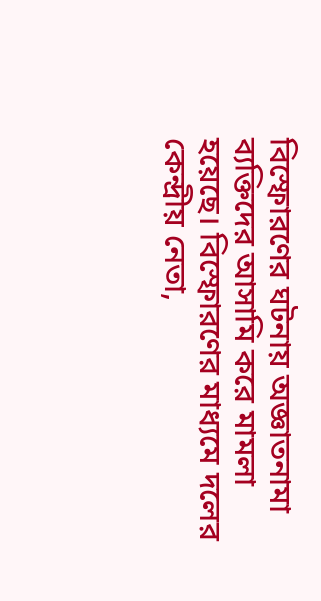বিস্ফোরণের ঘটনায় অজ্ঞাতনামা ব্যক্তিদের আসামি করে মামলা হয়েছে। বিস্ফোরণের মাধ্যমে দলের কেন্দ্রীয় নেতা,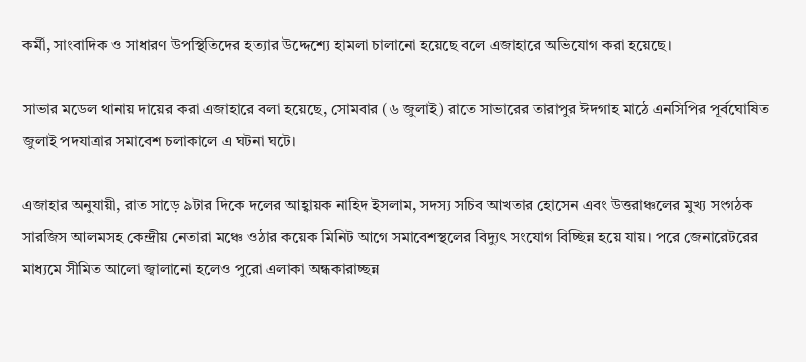কর্মী, সাংবাদিক ও সাধারণ উপস্থিতিদের হত্যার উদ্দেশ্যে হামলা চালানো হয়েছে বলে এজাহারে অভিযোগ করা হয়েছে।

সাভার মডেল থানায় দায়ের করা এজাহারে বলা হয়েছে, সোমবার (৬ জুলাই) রাতে সাভারের তারাপুর ঈদগাহ মাঠে এনসিপির পূর্বঘোষিত জুলাই পদযাত্রার সমাবেশ চলাকালে এ ঘটনা ঘটে।

এজাহার অনুযায়ী, রাত সাড়ে ৯টার দিকে দলের আহ্বায়ক নাহিদ ইসলাম, সদস্য সচিব আখতার হোসেন এবং উত্তরাঞ্চলের মুখ্য সংগঠক সারজিস আলমসহ কেন্দ্রীয় নেতারা মঞ্চে ওঠার কয়েক মিনিট আগে সমাবেশস্থলের বিদ্যুৎ সংযোগ বিচ্ছিন্ন হয়ে যায়। পরে জেনারেটরের মাধ্যমে সীমিত আলো জ্বালানো হলেও পুরো এলাকা অন্ধকারাচ্ছন্ন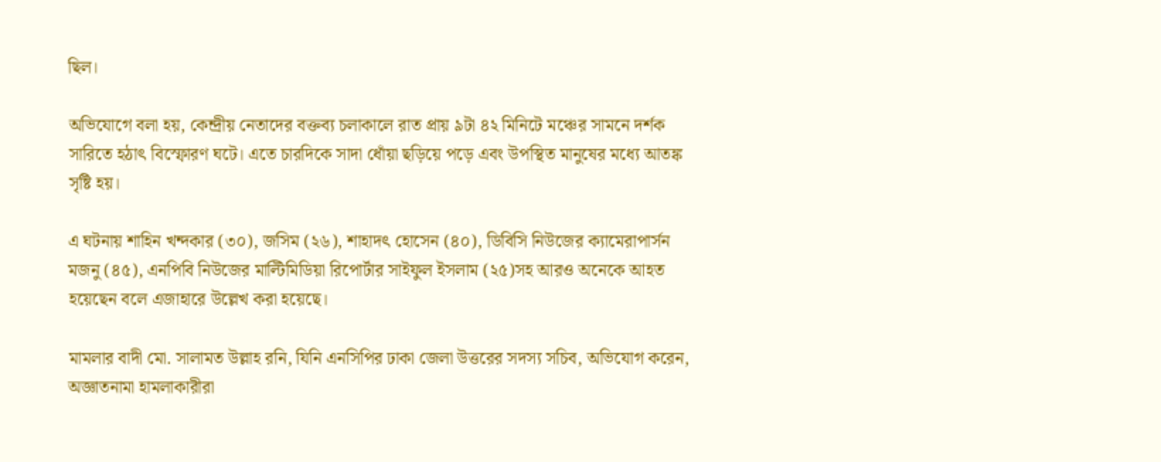ছিল।

অভিযোগে বলা হয়, কেন্দ্রীয় নেতাদের বক্তব্য চলাকালে রাত প্রায় ৯টা ৪২ মিনিটে মঞ্চের সামনে দর্শক সারিতে হঠাৎ বিস্ফোরণ ঘটে। এতে চারদিকে সাদা ধোঁয়া ছড়িয়ে পড়ে এবং উপস্থিত মানুষের মধ্যে আতঙ্ক সৃষ্টি হয়।

এ ঘটনায় শাহিন খন্দকার (৩০), জসিম (২৬), শাহাদৎ হোসেন (৪০), ডিবিসি নিউজের ক্যামেরাপার্সন মজনু (৪৫), এনপিবি নিউজের মাল্টিমিডিয়া রিপোর্টার সাইফুল ইসলাম (২৫)সহ আরও অনেকে আহত হয়েছেন বলে এজাহারে উল্লেখ করা হয়েছে।

মামলার বাদী মো. সালামত উল্লাহ রনি, যিনি এনসিপির ঢাকা জেলা উত্তরের সদস্য সচিব, অভিযোগ করেন, অজ্ঞাতনামা হামলাকারীরা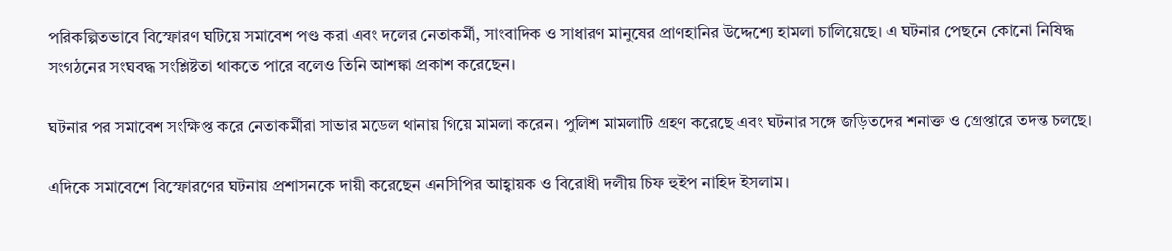পরিকল্পিতভাবে বিস্ফোরণ ঘটিয়ে সমাবেশ পণ্ড করা এবং দলের নেতাকর্মী, সাংবাদিক ও সাধারণ মানুষের প্রাণহানির উদ্দেশ্যে হামলা চালিয়েছে। এ ঘটনার পেছনে কোনো নিষিদ্ধ সংগঠনের সংঘবদ্ধ সংশ্লিষ্টতা থাকতে পারে বলেও তিনি আশঙ্কা প্রকাশ করেছেন।

ঘটনার পর সমাবেশ সংক্ষিপ্ত করে নেতাকর্মীরা সাভার মডেল থানায় গিয়ে মামলা করেন। পুলিশ মামলাটি গ্রহণ করেছে এবং ঘটনার সঙ্গে জড়িতদের শনাক্ত ও গ্রেপ্তারে তদন্ত চলছে।

এদিকে সমাবেশে বিস্ফোরণের ঘটনায় প্রশাসনকে দায়ী করেছেন এনসিপির আহ্বায়ক ও বিরোধী দলীয় চিফ হুইপ নাহিদ ইসলাম।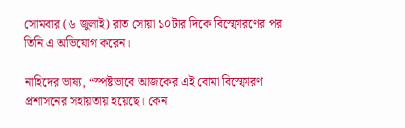সোমবার (৬ জুলাই) রাত সোয়া ১০টার দিকে বিস্ফোরণের পর তিনি এ অভিযোগ করেন।

নাহিদের ভাষ্য, “স্পষ্টভাবে আজকের এই বোমা বিস্ফোরণ প্রশাসনের সহায়তায় হয়েছে। কেন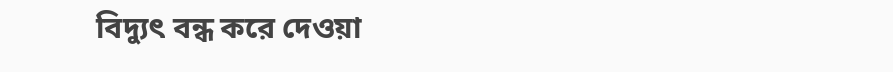বিদ্যুৎ বন্ধ করে দেওয়া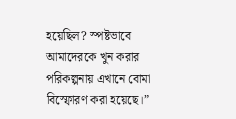হয়েছিল? স্পষ্টভাবে আমাদেরকে খুন করার পরিকল্পনায় এখানে বোমা বিস্ফোরণ করা হয়েছে।”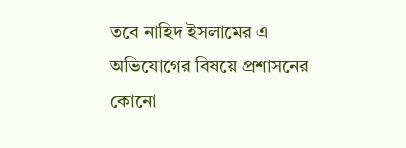তবে নাহিদ ইসলামের এ অভিযোগের বিষয়ে প্রশাসনের কোনো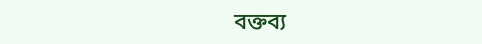বক্তব্য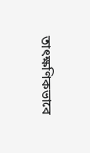তাৎক্ষণিকভাবে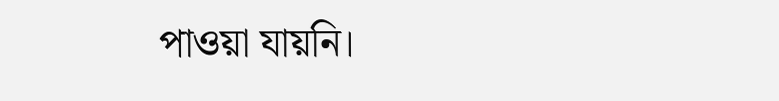পাওয়া যায়নি।